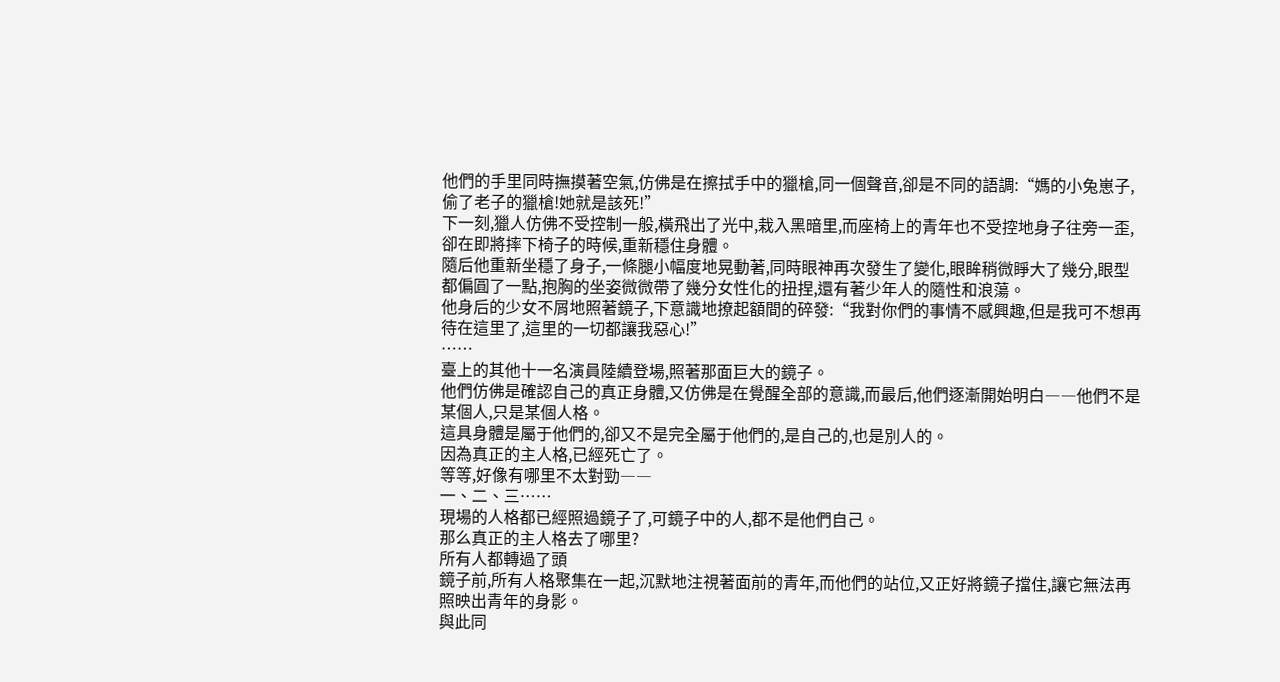他們的手里同時撫摸著空氣,仿佛是在擦拭手中的獵槍,同一個聲音,卻是不同的語調:“媽的小兔崽子,偷了老子的獵槍!她就是該死!”
下一刻,獵人仿佛不受控制一般,橫飛出了光中,栽入黑暗里,而座椅上的青年也不受控地身子往旁一歪,卻在即將摔下椅子的時候,重新穩住身體。
隨后他重新坐穩了身子,一條腿小幅度地晃動著,同時眼神再次發生了變化,眼眸稍微睜大了幾分,眼型都偏圓了一點,抱胸的坐姿微微帶了幾分女性化的扭捏,還有著少年人的隨性和浪蕩。
他身后的少女不屑地照著鏡子,下意識地撩起額間的碎發:“我對你們的事情不感興趣,但是我可不想再待在這里了,這里的一切都讓我惡心!”
……
臺上的其他十一名演員陸續登場,照著那面巨大的鏡子。
他們仿佛是確認自己的真正身體,又仿佛是在覺醒全部的意識,而最后,他們逐漸開始明白――他們不是某個人,只是某個人格。
這具身體是屬于他們的,卻又不是完全屬于他們的,是自己的,也是別人的。
因為真正的主人格,已經死亡了。
等等,好像有哪里不太對勁――
一、二、三……
現場的人格都已經照過鏡子了,可鏡子中的人,都不是他們自己。
那么真正的主人格去了哪里?
所有人都轉過了頭
鏡子前,所有人格聚集在一起,沉默地注視著面前的青年,而他們的站位,又正好將鏡子擋住,讓它無法再照映出青年的身影。
與此同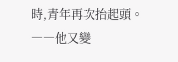時,青年再次抬起頭。
――他又變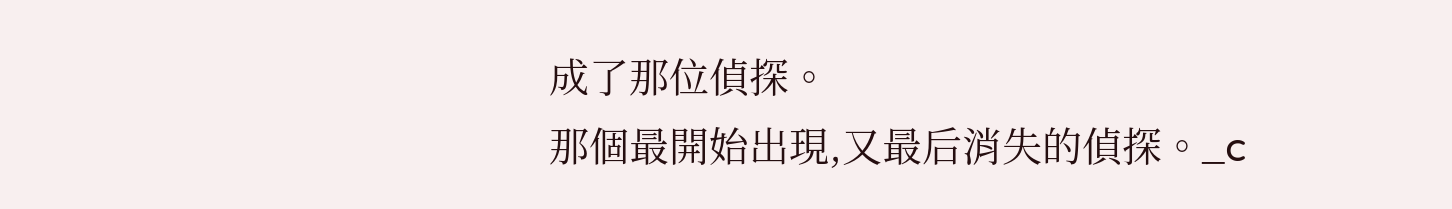成了那位偵探。
那個最開始出現,又最后消失的偵探。_c